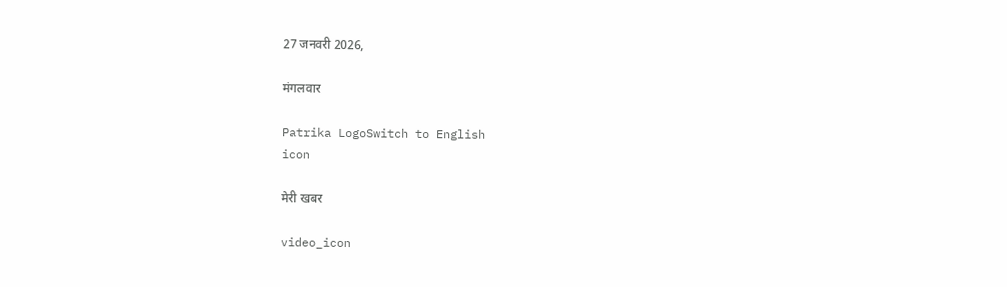27 जनवरी 2026,

मंगलवार

Patrika LogoSwitch to English
icon

मेरी खबर

video_icon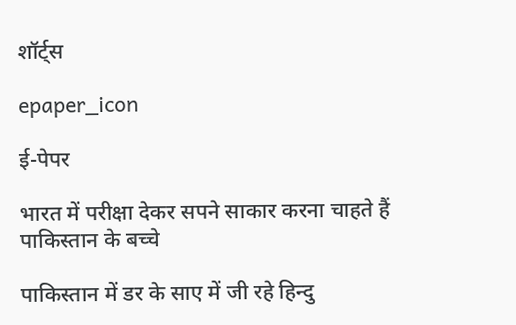शॉर्ट्स

epaper_icon

ई-पेपर

भारत में परीक्षा देकर सपने साकार करना चाहते हैं पाकिस्तान के बच्चे

पाकिस्तान में डर के साए में जी रहे हिन्दु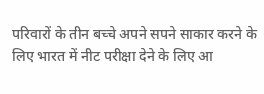परिवारों के तीन बच्चे अपने सपने साकार करने के लिए भारत में नीट परीक्षा देने के लिए आ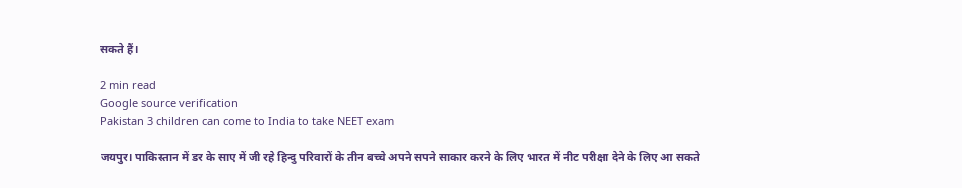सकते हैं।

2 min read
Google source verification
Pakistan 3 children can come to India to take NEET exam

जयपुर। पाकिस्तान में डर के साए में जी रहे हिन्दु परिवारों के तीन बच्चे अपने सपने साकार करने के लिए भारत में नीट परीक्षा देने के लिए आ सकते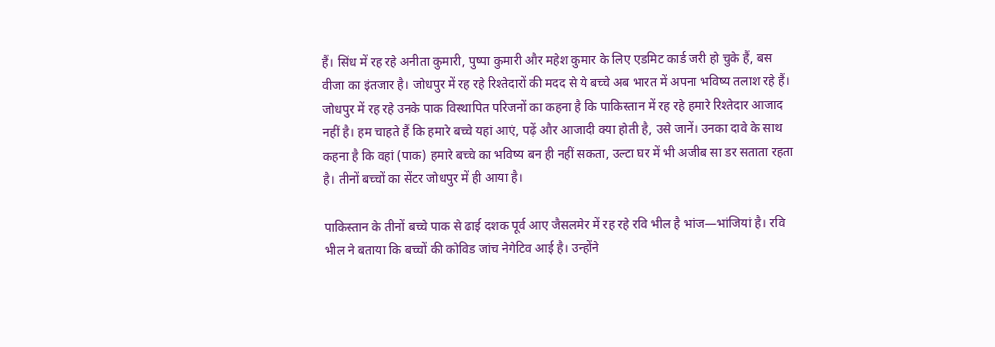हैं। सिंध में रह रहे अनीता कुमारी, पुष्पा कुमारी और महेश कुमार के लिए एडमिट कार्ड जरी हो चुके हैं, बस वीजा का इंतजार है। जोधपुर में रह रहे रिश्तेदारों की मदद से ये बच्चे अब भारत में अपना भविष्य तलाश रहे हैं। जोधपुर में रह रहे उनके पाक विस्थापित परिजनों का कहना है कि पाकिस्तान में रह रहे हमारे रिश्तेदार आजाद नहीं है। हम चाहते हैं कि हमारे बच्चे यहां आएं, पढ़ें और आजादी क्या होती है, उसे जानें। उनका दावे के साथ कहना है कि वहां (पाक) हमारे बच्चे का भविष्य बन ही नहीं सकता, उल्टा घर में भी अजीब सा डर सताता रहता है। तीनों बच्चों का सेंटर जोधपुर में ही आया है।

पाकिस्तान के तीनों बच्चे पाक से ढाई दशक पूर्व आए जैसलमेर में रह रहे रवि भील है भांज—भांजियां है। रवि भील ने बताया कि बच्चों की कोविड जांच नेगेटिव आई है। उन्होंने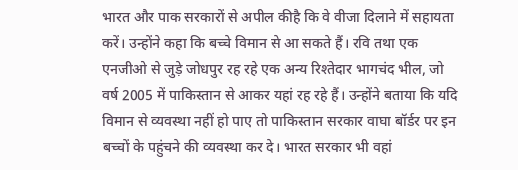भारत और पाक सरकारों से अपील कीहै कि वे वीजा दिलाने में सहायता करें। उन्होंने कहा कि बच्चे विमान से आ सकते हैं। रवि तथा एक एनजीओ से जुड़े जोधपुर रह रहे एक अन्य रिश्तेदार भागचंद भील, जो वर्ष 2005 में पाकिस्तान से आकर यहां रह रहे हैं। उन्होंने बताया कि यदि विमान से व्यवस्था नहीं हो पाए तो पाकिस्तान सरकार वाघा बॉर्डर पर इन बच्चों के पहुंचने की व्यवस्था कर दे। भारत सरकार भी वहां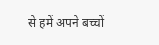से हमें अपने बच्चों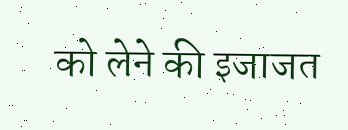को लेने की इजाजत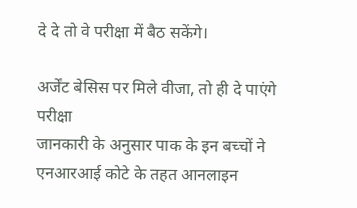दे दे तो वे परीक्षा में बैठ सकेंगे।

अर्जेंट बेसिस पर मिले वीजा, तो ही दे पाएंगे परीक्षा
जानकारी के अनुसार पाक के इन बच्चों ने एनआरआई कोटे के तहत आनलाइन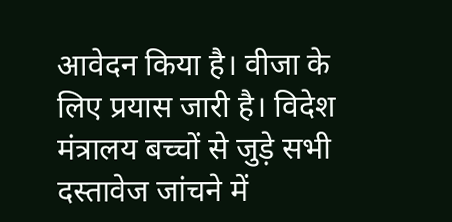आवेदन किया है। वीजा के लिए प्रयास जारी है। विदेश मंत्रालय बच्चों से जुड़े सभी दस्तावेज जांचने में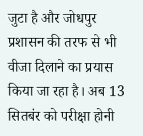जुटा है और जोधपुर प्रशासन की तरफ से भी वीजा दिलाने का प्रयास किया जा रहा है। अब 13 सितबंर को परीक्षा होनी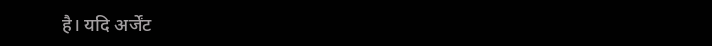है। यदि अर्जेंट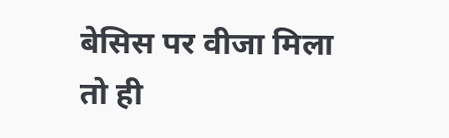बेसिस पर वीजा मिला तो ही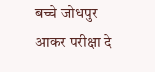बच्चे जोधपुर आकर परीक्षा दे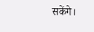सकेंगे।